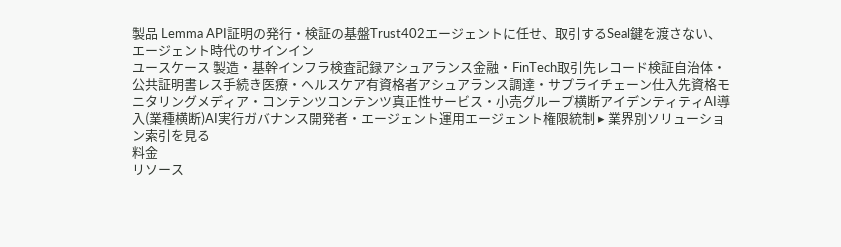製品 Lemma API証明の発行・検証の基盤Trust402エージェントに任せ、取引するSeal鍵を渡さない、エージェント時代のサインイン
ユースケース 製造・基幹インフラ検査記録アシュアランス金融・FinTech取引先レコード検証自治体・公共証明書レス手続き医療・ヘルスケア有資格者アシュアランス調達・サプライチェーン仕入先資格モニタリングメディア・コンテンツコンテンツ真正性サービス・小売グループ横断アイデンティティAI導入(業種横断)AI実行ガバナンス開発者・エージェント運用エージェント権限統制 ▸ 業界別ソリューション索引を見る
料金
リソース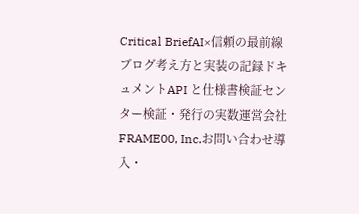Critical BriefAI×信頼の最前線ブログ考え方と実装の記録ドキュメントAPI と仕様書検証センター検証・発行の実数運営会社FRAME00, Inc.お問い合わせ導入・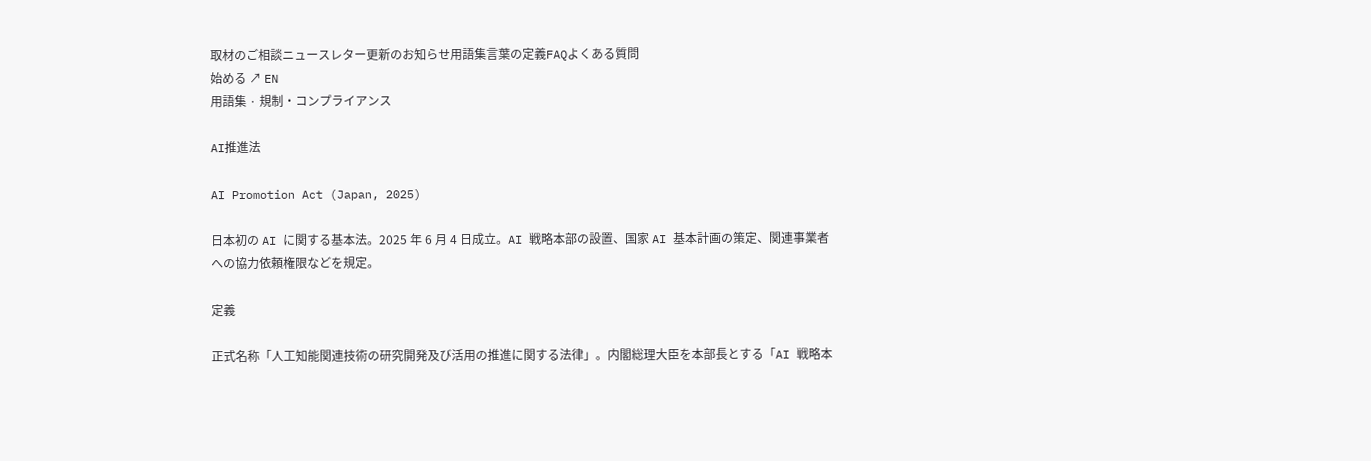取材のご相談ニュースレター更新のお知らせ用語集言葉の定義FAQよくある質問
始める ↗ EN
用語集 · 規制・コンプライアンス

AI推進法

AI Promotion Act (Japan, 2025)

日本初の AI に関する基本法。2025 年 6 月 4 日成立。AI 戦略本部の設置、国家 AI 基本計画の策定、関連事業者への協力依頼権限などを規定。

定義

正式名称「人工知能関連技術の研究開発及び活用の推進に関する法律」。内閣総理大臣を本部長とする「AI 戦略本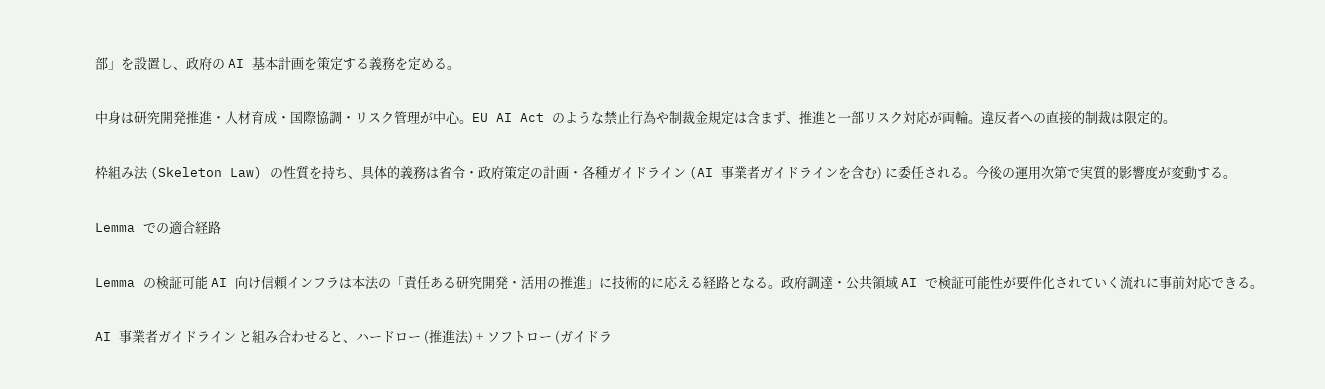部」を設置し、政府の AI 基本計画を策定する義務を定める。

中身は研究開発推進・人材育成・国際協調・リスク管理が中心。EU AI Act のような禁止行為や制裁金規定は含まず、推進と一部リスク対応が両輪。違反者への直接的制裁は限定的。

枠組み法 (Skeleton Law) の性質を持ち、具体的義務は省令・政府策定の計画・各種ガイドライン (AI 事業者ガイドラインを含む) に委任される。今後の運用次第で実質的影響度が変動する。

Lemma での適合経路

Lemma の検証可能 AI 向け信頼インフラは本法の「責任ある研究開発・活用の推進」に技術的に応える経路となる。政府調達・公共領域 AI で検証可能性が要件化されていく流れに事前対応できる。

AI 事業者ガイドライン と組み合わせると、ハードロー (推進法) + ソフトロー (ガイドラ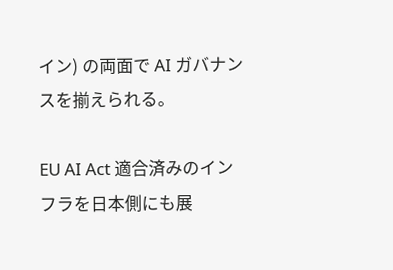イン) の両面で AI ガバナンスを揃えられる。

EU AI Act 適合済みのインフラを日本側にも展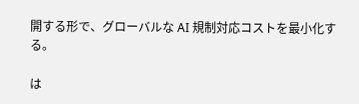開する形で、グローバルな AI 規制対応コストを最小化する。

は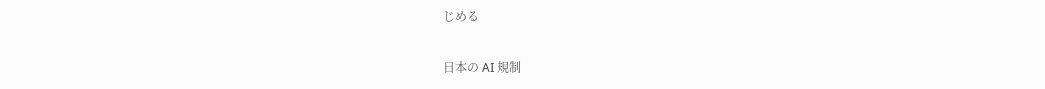じめる

日本の AI 規制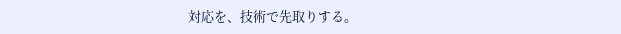対応を、技術で先取りする。